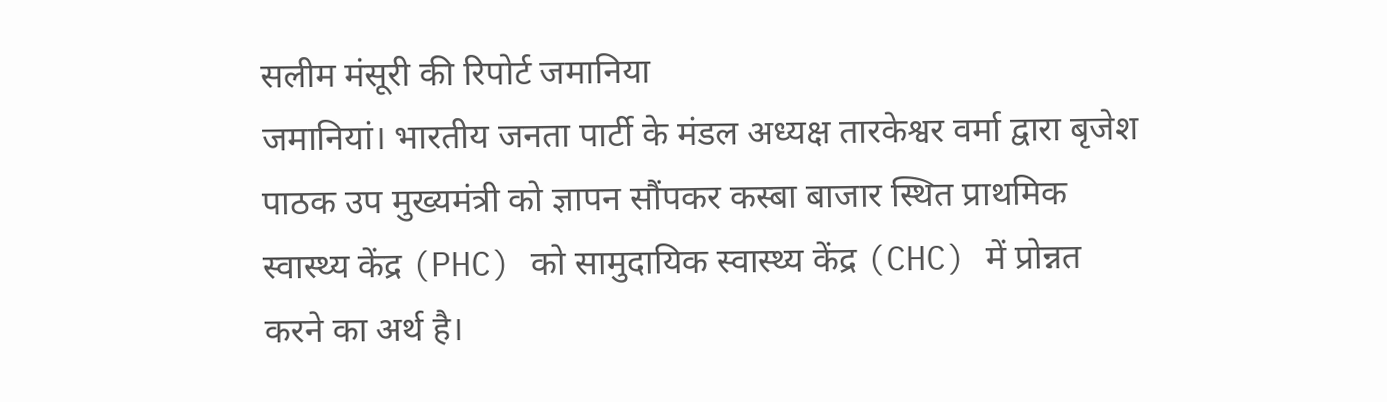सलीम मंसूरी की रिपोर्ट जमानिया
जमानियां। भारतीय जनता पार्टी के मंडल अध्यक्ष तारकेश्वर वर्मा द्वारा बृजेश पाठक उप मुख्यमंत्री को ज्ञापन सौंपकर कस्बा बाजार स्थित प्राथमिक स्वास्थ्य केंद्र (PHC) को सामुदायिक स्वास्थ्य केंद्र (CHC) में प्रोन्नत करने का अर्थ है।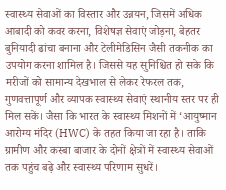स्वास्थ्य सेवाओं का विस्तार और उन्नयन, जिसमें अधिक आबादी को कवर करना, विशेषज्ञ सेवाएं जोड़ना, बेहतर बुनियादी ढांचा बनाना और टेलीमेडिसिन जैसी तकनीक का उपयोग करना शामिल है। जिससे यह सुनिश्चित हो सके कि मरीजों को सामान्य देखभाल से लेकर रेफरल तक, गुणवत्तापूर्ण और व्यापक स्वास्थ्य सेवाएं स्थानीय स्तर पर ही मिल सकें। जैसा कि भारत के स्वास्थ्य मिशनों में ‘आयुष्मान आरोग्य मंदिर (HWC) के तहत किया जा रहा है। ताकि ग्रामीण और कस्बा बाजार के दोनों क्षेत्रों में स्वास्थ्य सेवाओं तक पहुंच बढ़े और स्वास्थ्य परिणाम सुधरें।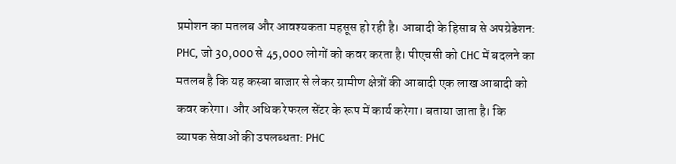प्रमोशन का मतलब और आवश्यकता महसूस हो रही है। आबादी के हिसाब से अपग्रेडेशन: PHC, जो 30,000 से 45,000 लोगों को कवर करता है। पीएचसी को CHC में बदलने का मतलब है कि यह कस्बा बाजार से लेकर ग्रामीण क्षेत्रों की आबादी एक लाख आबादी को कवर करेगा। और अधिक रेफरल सेंटर के रूप में कार्य करेगा। बताया जाता है। कि
व्यापक सेवाओं की उपलब्धता: PHC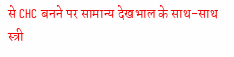से CHC बनने पर सामान्य देखभाल के साथ-साथ स्त्री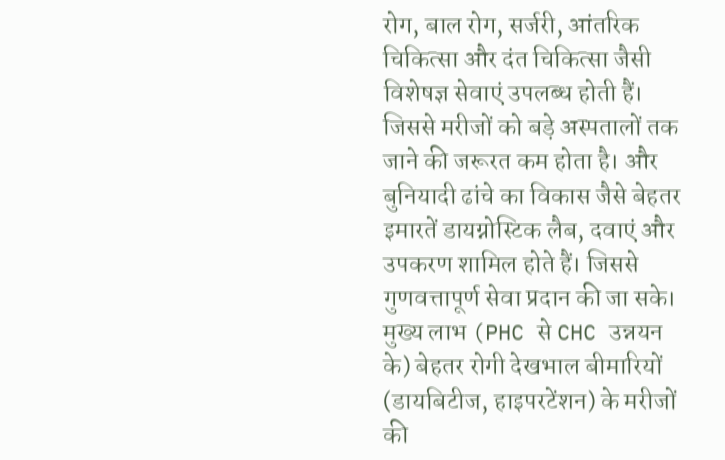रोग, बाल रोग, सर्जरी, आंतरिक चिकित्सा और दंत चिकित्सा जैसी विशेषज्ञ सेवाएं उपलब्ध होती हैं। जिससे मरीजों को बड़े अस्पतालों तक जाने की जरूरत कम होता है। और
बुनियादी ढांचे का विकास जैसे बेहतर इमारतें डायग्नोस्टिक लैब, दवाएं और उपकरण शामिल होते हैं। जिससे गुणवत्तापूर्ण सेवा प्रदान की जा सके। मुख्य लाभ (PHC से CHC उन्नयन के) बेहतर रोगी देखभाल बीमारियों (डायबिटीज, हाइपरटेंशन) के मरीजों की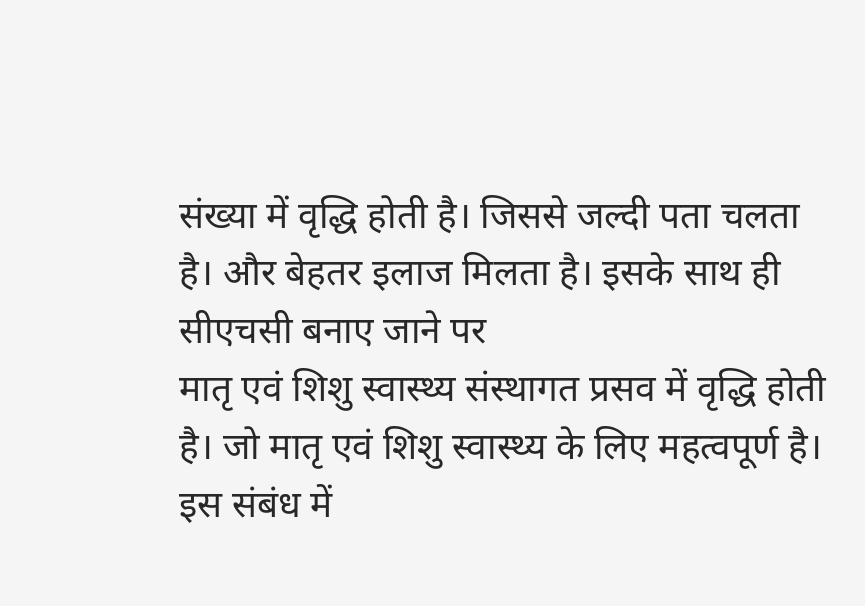संख्या में वृद्धि होती है। जिससे जल्दी पता चलता है। और बेहतर इलाज मिलता है। इसके साथ ही सीएचसी बनाए जाने पर
मातृ एवं शिशु स्वास्थ्य संस्थागत प्रसव में वृद्धि होती है। जो मातृ एवं शिशु स्वास्थ्य के लिए महत्वपूर्ण है। इस संबंध में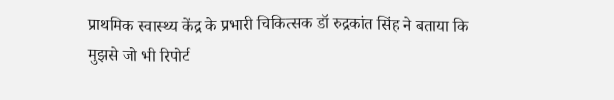प्राथमिक स्वास्थ्य केंद्र के प्रभारी चिकित्सक डॉ रुद्रकांत सिंह ने बताया कि मुझसे जो भी रिपोर्ट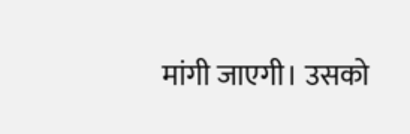मांगी जाएगी। उसको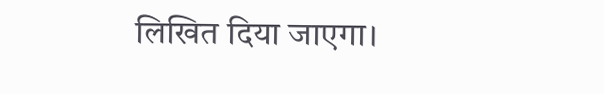लिखित दिया जाएगा।